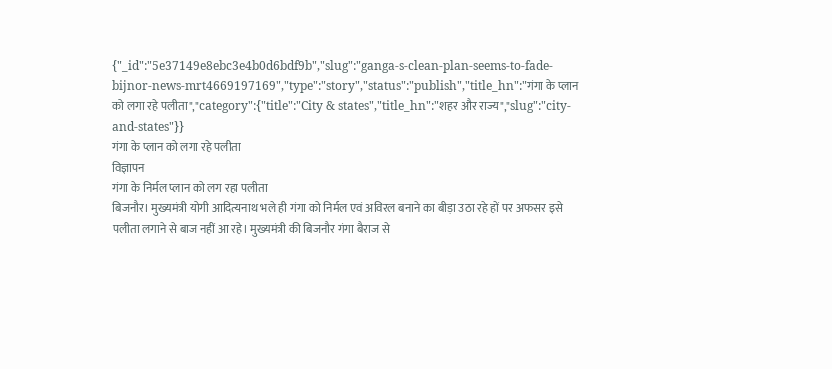{"_id":"5e37149e8ebc3e4b0d6bdf9b","slug":"ganga-s-clean-plan-seems-to-fade-bijnor-news-mrt4669197169","type":"story","status":"publish","title_hn":"गंगा के प्लान को लगा रहे पलीता","category":{"title":"City & states","title_hn":"शहर और राज्य","slug":"city-and-states"}}
गंगा के प्लान को लगा रहे पलीता
विज्ञापन
गंगा के निर्मल प्लान को लग रहा पलीता
बिजनौर। मुख्यमंत्री योगी आदित्यनाथ भले ही गंगा को निर्मल एवं अविरल बनाने का बीड़ा उठा रहे हों पर अफसर इसे पलीता लगाने से बाज नहीं आ रहे। मुख्यमंत्री की बिजनौर गंगा बैराज से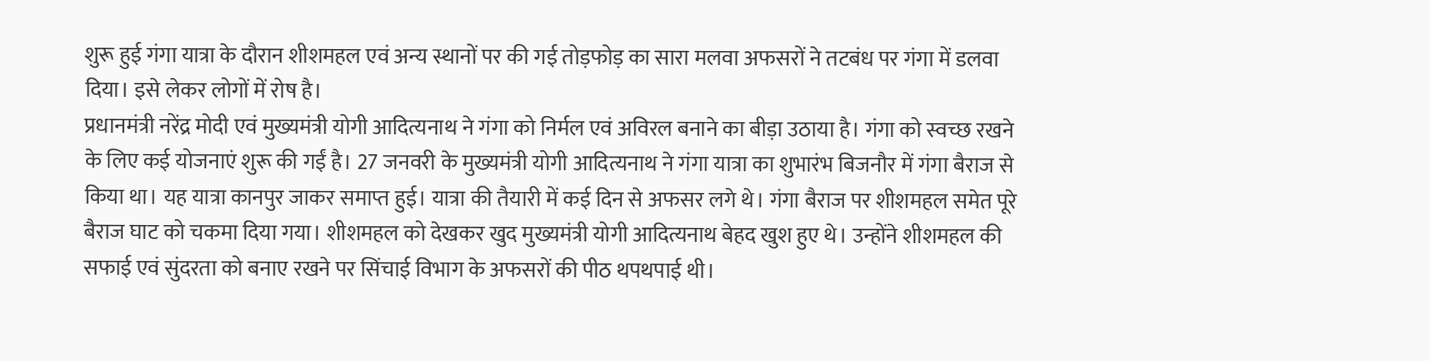शुरू हुई गंगा यात्रा के दौरान शीशमहल एवं अन्य स्थानों पर की गई तोड़फोड़ का सारा मलवा अफसरों ने तटबंध पर गंगा में डलवा दिया। इसे लेकर लोगों में रोष है।
प्रधानमंत्री नरेंद्र मोदी एवं मुख्यमंत्री योगी आदित्यनाथ ने गंगा को निर्मल एवं अविरल बनाने का बीड़ा उठाया है। गंगा को स्वच्छ रखने के लिए कई योजनाएं शुरू की गईं है। 27 जनवरी के मुख्यमंत्री योगी आदित्यनाथ ने गंगा यात्रा का शुभारंभ बिजनौर में गंगा बैराज से किया था। यह यात्रा कानपुर जाकर समाप्त हुई। यात्रा की तैयारी में कई दिन से अफसर लगे थे। गंगा बैराज पर शीशमहल समेत पूरे बैराज घाट को चकमा दिया गया। शीशमहल को देखकर खुद मुख्यमंत्री योगी आदित्यनाथ बेहद खुश हुए थे। उन्होंने शीशमहल की सफाई एवं सुंदरता को बनाए रखने पर सिंचाई विभाग के अफसरों की पीठ थपथपाई थी।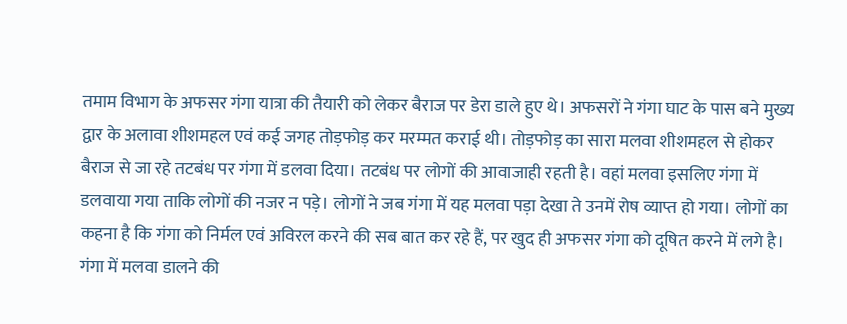तमाम विभाग के अफसर गंगा यात्रा की तैयारी को लेकर बैराज पर डेरा डाले हुए थे। अफसरों ने गंगा घाट के पास बने मुख्य द्वार के अलावा शीशमहल एवं कई जगह तोड़फोड़ कर मरम्मत कराई थी। तोड़फोड़ का सारा मलवा शीशमहल से होकर बैराज से जा रहे तटबंध पर गंगा में डलवा दिया। तटबंध पर लोगों की आवाजाही रहती है। वहां मलवा इसलिए गंगा में डलवाया गया ताकि लोगों की नजर न पड़े। लोगों ने जब गंगा में यह मलवा पड़ा देखा ते उनमें रोष व्याप्त हो गया। लोगों का कहना है कि गंगा को निर्मल एवं अविरल करने की सब बात कर रहे हैं, पर खुद ही अफसर गंगा को दूषित करने में लगे है। गंगा में मलवा डालने की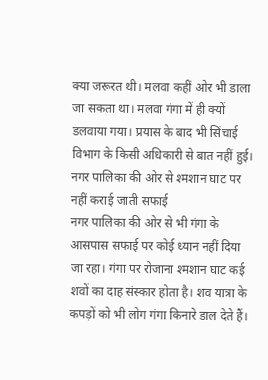क्या जरूरत थी। मलवा कहीं ओर भी डाला जा सकता था। मलवा गंगा में ही क्यों डलवाया गया। प्रयास के बाद भी सिंचाई विभाग के किसी अधिकारी से बात नहीं हुई।
नगर पालिका की ओर से श्मशान घाट पर नहीं कराई जाती सफाई
नगर पालिका की ओर से भी गंगा के आसपास सफाई पर कोई ध्यान नहीं दिया जा रहा। गंगा पर रोजाना श्मशान घाट कई शवों का दाह संस्कार होता है। शव यात्रा के कपड़ों को भी लोग गंगा किनारे डाल देते हैं।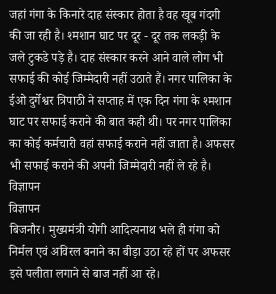जहां गंगा के किनारे दाह संस्कार होता है वह खूब गंदगी की जा रही है। श्मशान घाट पर दूर - दूर तक लकड़ी के जले टुकडे पड़े है। दाह संस्कार करने आने वाले लोग भी सफाई की कोई जिम्मेदारी नहीं उठाते हैं। नगर पालिका के ईओ दुर्गेश्वर त्रिपाठी ने सप्ताह में एक दिन गंगा के श्मशान घाट पर सफाई कराने की बात कही थी। पर नगर पालिका का कोई कर्मचारी वहां सफाई कराने नहीं जाता है। अफसर भी सफाई कराने की अपनी जिम्मेदारी नहीं ले रहे है।
विज्ञापन
विज्ञापन
बिजनौर। मुख्यमंत्री योगी आदित्यनाथ भले ही गंगा को निर्मल एवं अविरल बनाने का बीड़ा उठा रहे हों पर अफसर इसे पलीता लगाने से बाज नहीं आ रहे।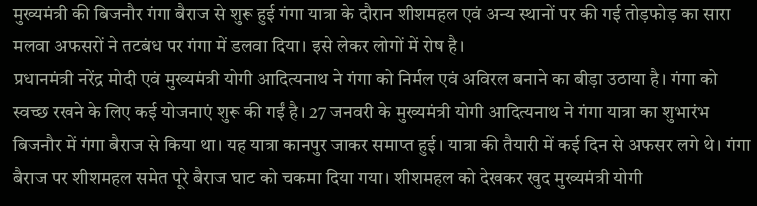मुख्यमंत्री की बिजनौर गंगा बैराज से शुरू हुई गंगा यात्रा के दौरान शीशमहल एवं अन्य स्थानों पर की गई तोड़फोड़ का सारा मलवा अफसरों ने तटबंध पर गंगा में डलवा दिया। इसे लेकर लोगों में रोष है।
प्रधानमंत्री नरेंद्र मोदी एवं मुख्यमंत्री योगी आदित्यनाथ ने गंगा को निर्मल एवं अविरल बनाने का बीड़ा उठाया है। गंगा को स्वच्छ रखने के लिए कई योजनाएं शुरू की गईं है। 27 जनवरी के मुख्यमंत्री योगी आदित्यनाथ ने गंगा यात्रा का शुभारंभ बिजनौर में गंगा बैराज से किया था। यह यात्रा कानपुर जाकर समाप्त हुई। यात्रा की तैयारी में कई दिन से अफसर लगे थे। गंगा बैराज पर शीशमहल समेत पूरे बैराज घाट को चकमा दिया गया। शीशमहल को देखकर खुद मुख्यमंत्री योगी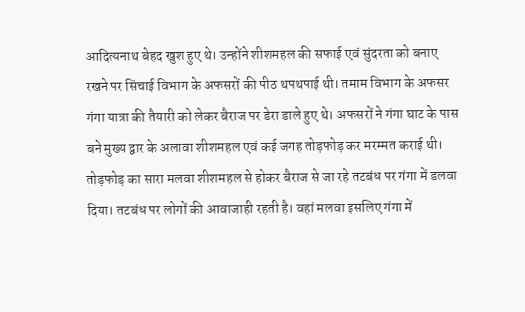आदित्यनाथ बेहद खुश हुए थे। उन्होंने शीशमहल की सफाई एवं सुंदरता को बनाए रखने पर सिंचाई विभाग के अफसरों की पीठ थपथपाई थी। तमाम विभाग के अफसर गंगा यात्रा की तैयारी को लेकर बैराज पर डेरा डाले हुए थे। अफसरों ने गंगा घाट के पास बने मुख्य द्वार के अलावा शीशमहल एवं कई जगह तोड़फोड़ कर मरम्मत कराई थी। तोड़फोड़ का सारा मलवा शीशमहल से होकर बैराज से जा रहे तटबंध पर गंगा में डलवा दिया। तटबंध पर लोगों की आवाजाही रहती है। वहां मलवा इसलिए गंगा में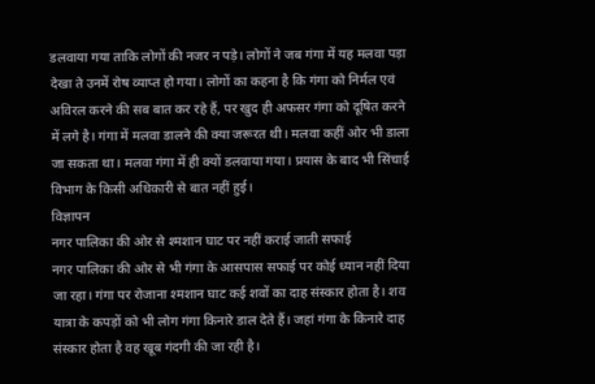डलवाया गया ताकि लोगों की नजर न पड़े। लोगों ने जब गंगा में यह मलवा पड़ा देखा ते उनमें रोष व्याप्त हो गया। लोगों का कहना है कि गंगा को निर्मल एवं अविरल करने की सब बात कर रहे हैं, पर खुद ही अफसर गंगा को दूषित करने में लगे है। गंगा में मलवा डालने की क्या जरूरत थी। मलवा कहीं ओर भी डाला जा सकता था। मलवा गंगा में ही क्यों डलवाया गया। प्रयास के बाद भी सिंचाई विभाग के किसी अधिकारी से बात नहीं हुई।
विज्ञापन
नगर पालिका की ओर से श्मशान घाट पर नहीं कराई जाती सफाई
नगर पालिका की ओर से भी गंगा के आसपास सफाई पर कोई ध्यान नहीं दिया जा रहा। गंगा पर रोजाना श्मशान घाट कई शवों का दाह संस्कार होता है। शव यात्रा के कपड़ों को भी लोग गंगा किनारे डाल देते हैं। जहां गंगा के किनारे दाह संस्कार होता है वह खूब गंदगी की जा रही है।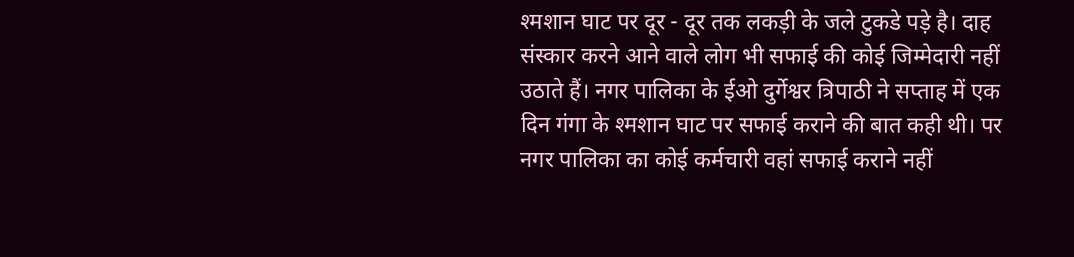श्मशान घाट पर दूर - दूर तक लकड़ी के जले टुकडे पड़े है। दाह संस्कार करने आने वाले लोग भी सफाई की कोई जिम्मेदारी नहीं उठाते हैं। नगर पालिका के ईओ दुर्गेश्वर त्रिपाठी ने सप्ताह में एक दिन गंगा के श्मशान घाट पर सफाई कराने की बात कही थी। पर नगर पालिका का कोई कर्मचारी वहां सफाई कराने नहीं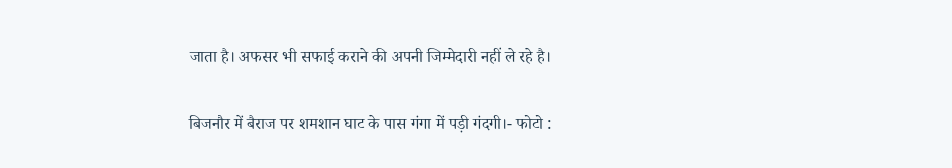जाता है। अफसर भी सफाई कराने की अपनी जिम्मेदारी नहीं ले रहे है।

बिजनौर में बैराज पर शमशान घाट के पास गंगा में पड़ी गंदगी।- फोटो :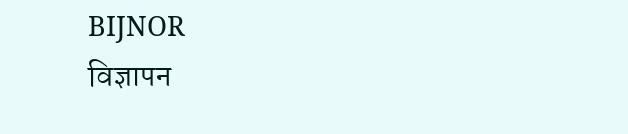BIJNOR
विज्ञापन